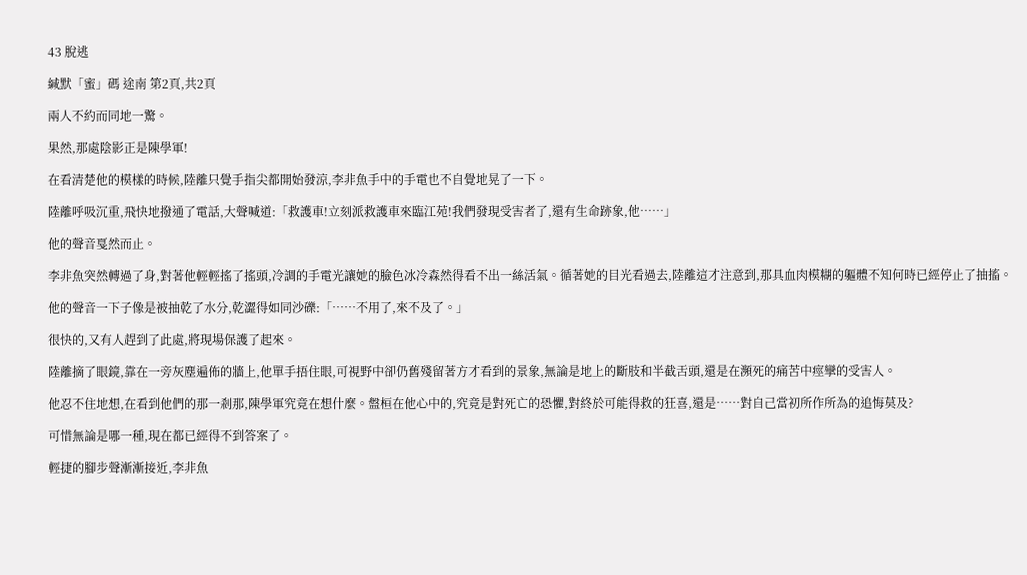43 脫逃

緘默「蜜」碼 途南 第2頁,共2頁

兩人不約而同地一驚。

果然,那處陰影正是陳學軍!

在看清楚他的模樣的時候,陸離只覺手指尖都開始發涼,李非魚手中的手電也不自覺地晃了一下。

陸離呼吸沉重,飛快地撥通了電話,大聲喊道:「救護車!立刻派救護車來臨江苑!我們發現受害者了,還有生命跡象,他……」

他的聲音戛然而止。

李非魚突然轉過了身,對著他輕輕搖了搖頭,冷調的手電光讓她的臉色冰冷森然得看不出一絲活氣。循著她的目光看過去,陸離這才注意到,那具血肉模糊的軀體不知何時已經停止了抽搐。

他的聲音一下子像是被抽乾了水分,乾澀得如同沙礫:「……不用了,來不及了。」

很快的,又有人趕到了此處,將現場保護了起來。

陸離摘了眼鏡,靠在一旁灰塵遍佈的牆上,他單手捂住眼,可視野中卻仍舊殘留著方才看到的景象,無論是地上的斷肢和半截舌頭,還是在瀕死的痛苦中痙攣的受害人。

他忍不住地想,在看到他們的那一剎那,陳學軍究竟在想什麼。盤桓在他心中的,究竟是對死亡的恐懼,對終於可能得救的狂喜,還是……對自己當初所作所為的追悔莫及?

可惜無論是哪一種,現在都已經得不到答案了。

輕捷的腳步聲漸漸接近,李非魚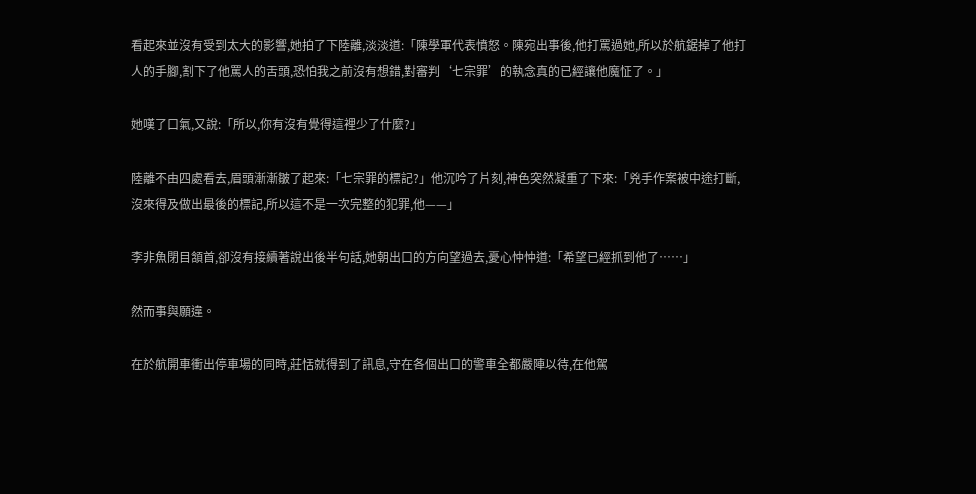看起來並沒有受到太大的影響,她拍了下陸離,淡淡道:「陳學軍代表憤怒。陳宛出事後,他打罵過她,所以於航鋸掉了他打人的手腳,割下了他罵人的舌頭,恐怕我之前沒有想錯,對審判‘七宗罪’的執念真的已經讓他魔怔了。」

她嘆了口氣,又說:「所以,你有沒有覺得這裡少了什麼?」

陸離不由四處看去,眉頭漸漸皺了起來:「七宗罪的標記?」他沉吟了片刻,神色突然凝重了下來:「兇手作案被中途打斷,沒來得及做出最後的標記,所以這不是一次完整的犯罪,他——」

李非魚閉目頷首,卻沒有接續著說出後半句話,她朝出口的方向望過去,憂心忡忡道:「希望已經抓到他了……」

然而事與願違。

在於航開車衝出停車場的同時,莊恬就得到了訊息,守在各個出口的警車全都嚴陣以待,在他駕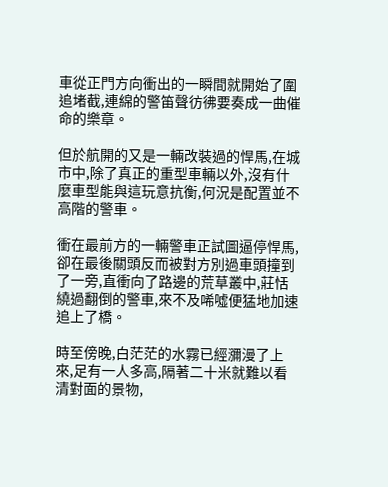車從正門方向衝出的一瞬間就開始了圍追堵截,連綿的警笛聲彷彿要奏成一曲催命的樂章。

但於航開的又是一輛改裝過的悍馬,在城市中,除了真正的重型車輛以外,沒有什麼車型能與這玩意抗衡,何況是配置並不高階的警車。

衝在最前方的一輛警車正試圖逼停悍馬,卻在最後關頭反而被對方別過車頭撞到了一旁,直衝向了路邊的荒草叢中,莊恬繞過翻倒的警車,來不及唏噓便猛地加速追上了橋。

時至傍晚,白茫茫的水霧已經瀰漫了上來,足有一人多高,隔著二十米就難以看清對面的景物,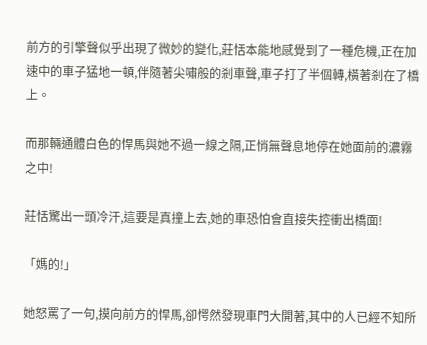前方的引擎聲似乎出現了微妙的變化,莊恬本能地感覺到了一種危機,正在加速中的車子猛地一頓,伴隨著尖嘯般的剎車聲,車子打了半個轉,橫著剎在了橋上。

而那輛通體白色的悍馬與她不過一線之隔,正悄無聲息地停在她面前的濃霧之中!

莊恬驚出一頭冷汗,這要是真撞上去,她的車恐怕會直接失控衝出橋面!

「媽的!」

她怒罵了一句,摸向前方的悍馬,卻愕然發現車門大開著,其中的人已經不知所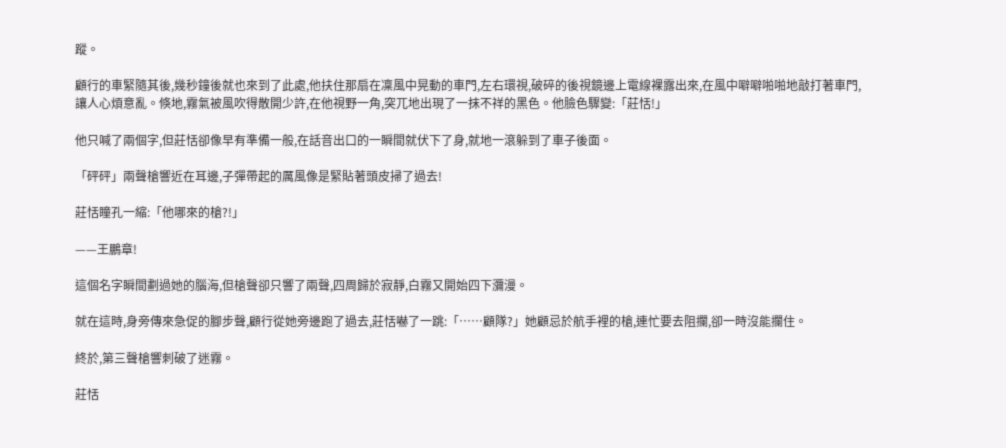蹤。

顧行的車緊隨其後,幾秒鐘後就也來到了此處,他扶住那扇在凜風中晃動的車門,左右環視,破碎的後視鏡邊上電線裸露出來,在風中噼噼啪啪地敲打著車門,讓人心煩意亂。倏地,霧氣被風吹得散開少許,在他視野一角,突兀地出現了一抹不祥的黑色。他臉色驟變:「莊恬!」

他只喊了兩個字,但莊恬卻像早有準備一般,在話音出口的一瞬間就伏下了身,就地一滾躲到了車子後面。

「砰砰」兩聲槍響近在耳邊,子彈帶起的厲風像是緊貼著頭皮掃了過去!

莊恬瞳孔一縮:「他哪來的槍?!」

——王鵬章!

這個名字瞬間劃過她的腦海,但槍聲卻只響了兩聲,四周歸於寂靜,白霧又開始四下瀰漫。

就在這時,身旁傳來急促的腳步聲,顧行從她旁邊跑了過去,莊恬嚇了一跳:「……顧隊?」她顧忌於航手裡的槍,連忙要去阻攔,卻一時沒能攔住。

終於,第三聲槍響刺破了迷霧。

莊恬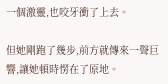一個激靈,也咬牙衝了上去。

但她剛跑了幾步,前方就傳來一聲巨響,讓她頓時愣在了原地。